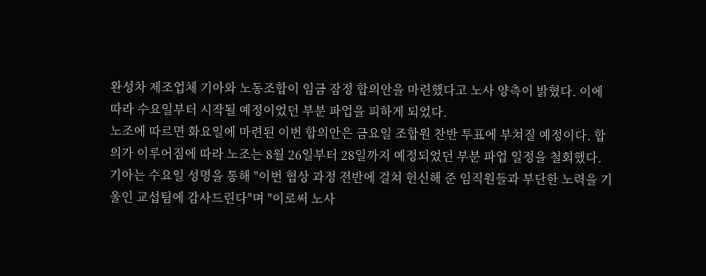완성차 제조업체 기아와 노동조합이 임금 잠정 합의안을 마련했다고 노사 양측이 밝혔다. 이에 따라 수요일부터 시작될 예정이었던 부분 파업을 피하게 되었다.
노조에 따르면 화요일에 마련된 이번 합의안은 금요일 조합원 찬반 투표에 부쳐질 예정이다. 합의가 이루어짐에 따라 노조는 8월 26일부터 28일까지 예정되었던 부분 파업 일정을 철회했다.
기아는 수요일 성명을 통해 "이번 협상 과정 전반에 걸쳐 헌신해 준 임직원들과 부단한 노력을 기울인 교섭팀에 감사드린다"며 "이로써 노사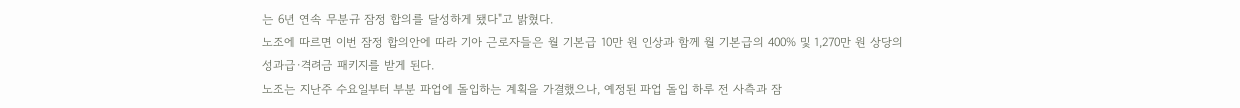는 6년 연속 무분규 잠정 합의를 달성하게 됐다"고 밝혔다.
노조에 따르면 이번 잠정 합의안에 따라 기아 근로자들은 월 기본급 10만 원 인상과 함께 월 기본급의 400% 및 1,270만 원 상당의 성과급·격려금 패키지를 받게 된다.
노조는 지난주 수요일부터 부분 파업에 돌입하는 계획을 가결했으나, 예정된 파업 돌입 하루 전 사측과 잠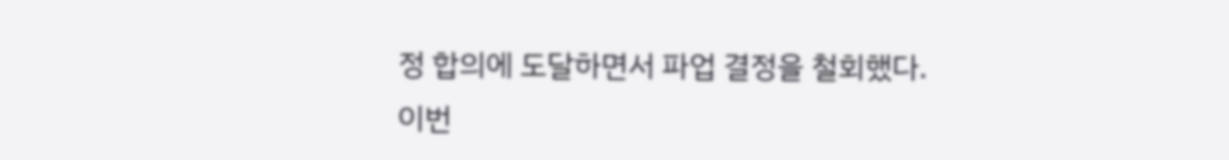정 합의에 도달하면서 파업 결정을 철회했다.
이번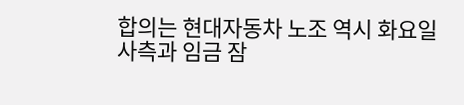합의는 현대자동차 노조 역시 화요일 사측과 임금 잠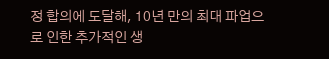정 합의에 도달해, 10년 만의 최대 파업으로 인한 추가적인 생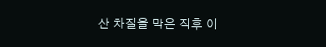산 차질을 막은 직후 이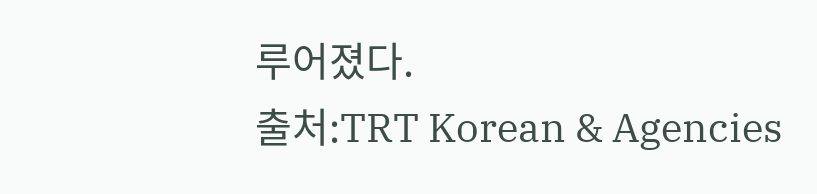루어졌다.
출처:TRT Korean & Agencies